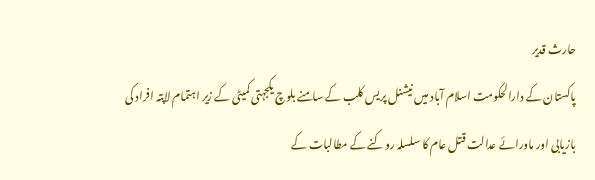حارث قدیر
پاکستان کے دارالحکومت اسلام آباد میں نیشنل پریس کلب کے سامنے بلوچ یکجہتی کمیٹی کے زیر اہتمام لاپتہ افراد کی بازیابی اور ماورائے عدالت قتل عام کا سلسلہ روکنے کے مطالبات کے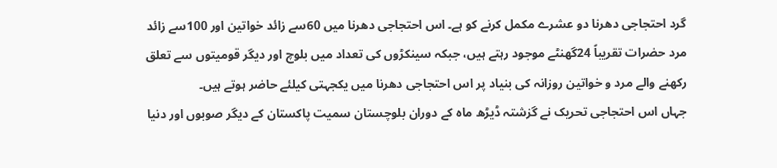گرد احتجاجی دھرنا دو عشرے مکمل کرنے کو ہے۔ اس احتجاجی دھرنا میں 60سے زائد خواتین اور 100سے زائد مرد حضرات تقریباً 24گھنٹے موجود رہتے ہیں، جبکہ سینکڑوں کی تعداد میں بلوچ اور دیگر قومیتوں سے تعلق رکھنے والے مرد و خواتین روزانہ کی بنیاد پر اس احتجاجی دھرنا میں یکجہتی کیلئے حاضر ہوتے ہیں۔
جہاں اس احتجاجی تحریک نے گزشتہ ڈیڑھ ماہ کے دوران بلوچستان سمیت پاکستان کے دیگر صوبوں اور دنیا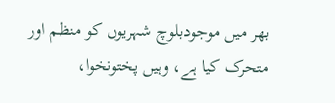بھر میں موجودبلوچ شہریوں کو منظم اور متحرک کیا ہے، وہیں پختونخوا،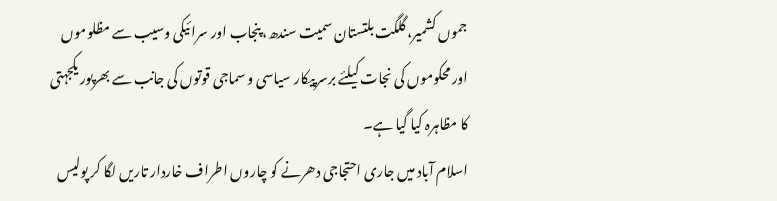جموں کشمیر، گلگت بلتستان سمیت سندھ، پنجاب اور سرائیکی وسیب سے مظلوموں اور محکوموں کی نجات کیلئے برسرپیکار سیاسی و سماجی قوتوں کی جانب سے بھرپور یکجہتی کا مظاہرہ کیا گیا ہے۔
اسلام آباد میں جاری احتجاجی دھرنے کو چاروں اطراف خاردار تاریں لگا کر پولیس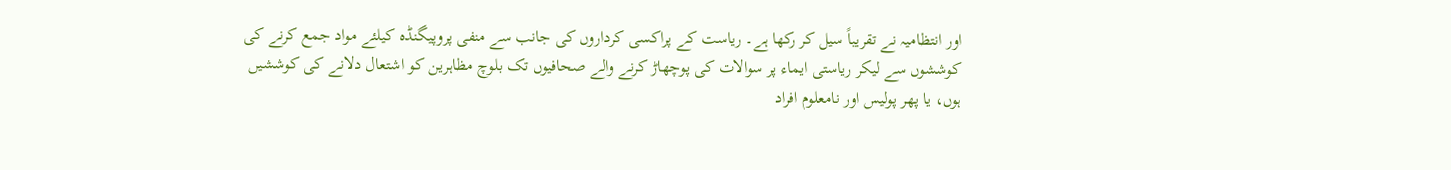اور انتظامیہ نے تقریباً سیل کر رکھا ہے۔ ریاست کے پراکسی کرداروں کی جانب سے منفی پروپیگنڈہ کیلئے مواد جمع کرنے کی کوششوں سے لیکر ریاستی ایماء پر سوالات کی پوچھاڑ کرنے والے صحافیوں تک بلوچ مظاہرین کو اشتعال دلانے کی کوششیں ہوں، یا پھر پولیس اور نامعلوم افراد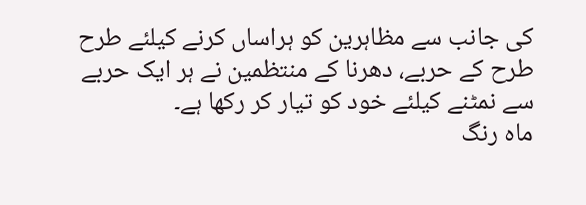کی جانب سے مظاہرین کو ہراساں کرنے کیلئے طرح طرح کے حربے، دھرنا کے منتظمین نے ہر ایک حربے سے نمٹنے کیلئے خود کو تیار کر رکھا ہے۔
ماہ رنگ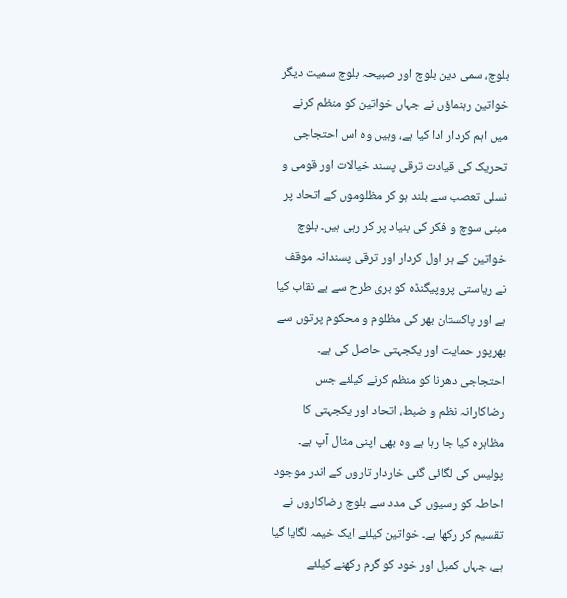بلوچ، سمی دین بلوچ اور صبیحہ بلوچ سمیت دیگر خواتین رہنماؤں نے جہاں خواتین کو منظم کرنے میں اہم کردار ادا کیا ہے، وہیں وہ اس احتجاجی تحریک کی قیادت ترقی پسند خیالات اور قومی و نسلی تعصب سے بلند ہو کر مظلوموں کے اتحاد پر مبنی سوچ و فکر کی بنیاد پر کر رہی ہیں۔ بلوچ خواتین کے ہر اول کردار اور ترقی پسندانہ موقف نے ریاستی پروپیگنڈہ کو بری طرح سے بے نقاب کیا ہے اور پاکستان بھر کی مظلوم و محکوم پرتوں سے بھرپور حمایت اور یکجہتی حاصل کی ہے۔
احتجاجی دھرنا کو منظم کرنے کیلئے جس رضاکارانہ نظم و ضبط، اتحاد اور یکجہتی کا مظاہرہ کیا جا رہا ہے وہ بھی اپنی مثال آپ ہے۔ پولیس کی لگائی گئی خاردار تاروں کے اندر موجود احاطہ کو رسیوں کی مدد سے بلوچ رضاکاروں نے تقسیم کر رکھا ہے۔ خواتین کیلئے ایک خیمہ لگایا گیا ہے، جہاں کمبل اور خود کو گرم رکھنے کیلئے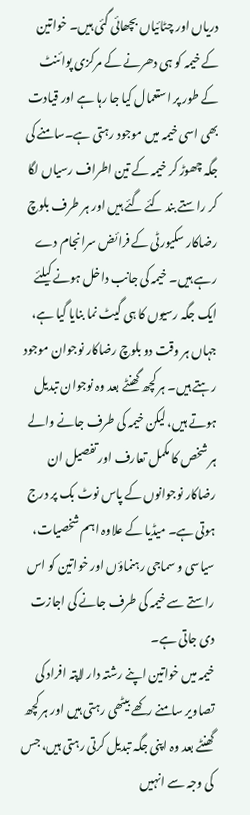دریاں اور چٹائیاں بچھائی گئی ہیں۔ خواتین کے خیمہ کو ہی دھرنے کے مرکزی پوائنٹ کے طور پر استعمال کیا جا رہا ہے اور قیادت بھی اسی خیمہ میں موجود رہتی ہے۔سامنے کی جگہ چھوڑ کر خیمہ کے تین اطراف رسیاں لگا کر راستے بند کئے گئے ہیں اور ہر طرف بلوچ رضاکار سکیورٹی کے فرائض سرانجام دے رہے ہیں۔ خیمہ کی جانب داخل ہونے کیلئے ایک جگہ رسیوں کا ہی گیٹ نما بنایا گیا ہے، جہاں ہر وقت دو بلوچ رضاکار نوجوان موجود رہتے ہیں۔ ہر کچھ گھنٹے بعد وہ نوجوان تبدیل ہوتے ہیں، لیکن خیمہ کی طرف جانے والے ہر شخص کا مکمل تعارف اور تفصیل ان رضاکار نوجوانوں کے پاس نوٹ بک پر درج ہوتی ہے۔ میڈیا کے علاوہ اہم شخصیات، سیاسی و سماجی رہنماؤں اور خواتین کو اس راستے سے خیمہ کی طرف جانے کی اجازت دی جاتی ہے۔
خیمہ میں خواتین اپنے رشتہ دار لاپتہ افراد کی تصاویر سامنے رکھے بیٹھی رہتی ہیں اور ہر کچھ گھنٹے بعد وہ اپنی جگہ تبدیل کرتی رہتی ہیں، جس کی وجہ سے انہیں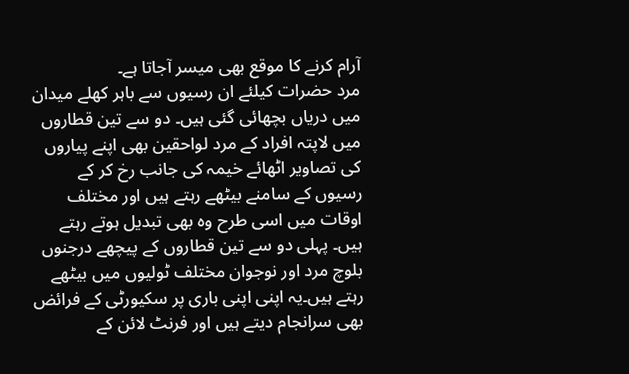آرام کرنے کا موقع بھی میسر آجاتا ہے۔
مرد حضرات کیلئے ان رسیوں سے باہر کھلے میدان میں دریاں بچھائی گئی ہیں۔ دو سے تین قطاروں میں لاپتہ افراد کے مرد لواحقین بھی اپنے پیاروں کی تصاویر اٹھائے خیمہ کی جانب رخ کر کے رسیوں کے سامنے بیٹھے رہتے ہیں اور مختلف اوقات میں اسی طرح وہ بھی تبدیل ہوتے رہتے ہیں۔ پہلی دو سے تین قطاروں کے پیچھے درجنوں بلوچ مرد اور نوجوان مختلف ٹولیوں میں بیٹھے رہتے ہیں۔یہ اپنی اپنی باری پر سکیورٹی کے فرائض بھی سرانجام دیتے ہیں اور فرنٹ لائن کے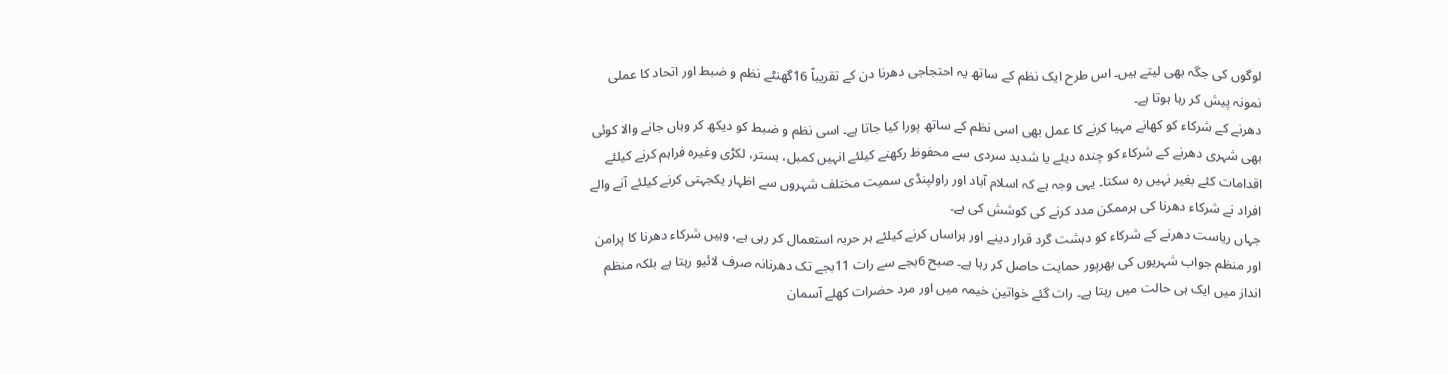لوگوں کی جگہ بھی لیتے ہیں۔ اس طرح ایک نظم کے ساتھ یہ احتجاجی دھرنا دن کے تقریباً 16گھنٹے نظم و ضبط اور اتحاد کا عملی نمونہ پیش کر رہا ہوتا ہے۔
دھرنے کے شرکاء کو کھانے مہیا کرنے کا عمل بھی اسی نظم کے ساتھ پورا کیا جاتا ہے۔ اسی نظم و ضبط کو دیکھ کر وہاں جانے والا کوئی بھی شہری دھرنے کے شرکاء کو چندہ دیئے یا شدید سردی سے محفوظ رکھنے کیلئے انہیں کمبل، بستر، لکڑی وغیرہ فراہم کرنے کیلئے اقدامات کئے بغیر نہیں رہ سکتا۔ یہی وجہ ہے کہ اسلام آباد اور راولپنڈی سمیت مختلف شہروں سے اظہار یکجہتی کرنے کیلئے آنے والے افراد نے شرکاء دھرنا کی ہرممکن مدد کرنے کی کوشش کی ہے۔
جہاں ریاست دھرنے کے شرکاء کو دہشت گرد قرار دینے اور ہراساں کرنے کیلئے ہر حربہ استعمال کر رہی ہے، وہیں شرکاء دھرنا کا پرامن اور منظم جواب شہریوں کی بھرپور حمایت حاصل کر رہا ہے۔ صبح 6بجے سے رات 11بجے تک دھرنانہ صرف لائیو رہتا ہے بلکہ منظم انداز میں ایک ہی حالت میں رہتا ہے۔ رات گئے خواتین خیمہ میں اور مرد حضرات کھلے آسمان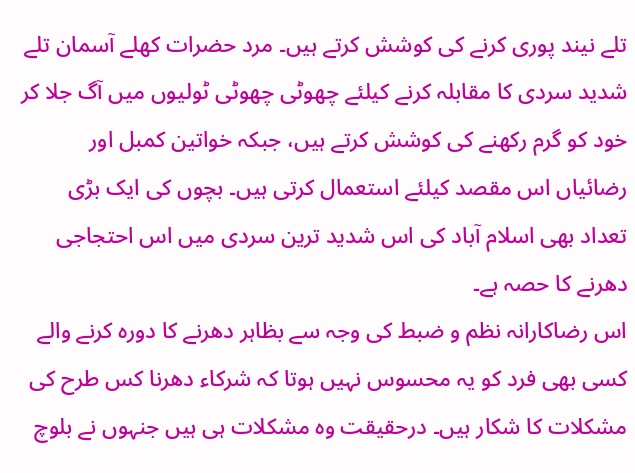تلے نیند پوری کرنے کی کوشش کرتے ہیں۔ مرد حضرات کھلے آسمان تلے شدید سردی کا مقابلہ کرنے کیلئے چھوٹی چھوٹی ٹولیوں میں آگ جلا کر خود کو گرم رکھنے کی کوشش کرتے ہیں، جبکہ خواتین کمبل اور رضائیاں اس مقصد کیلئے استعمال کرتی ہیں۔ بچوں کی ایک بڑی تعداد بھی اسلام آباد کی اس شدید ترین سردی میں اس احتجاجی دھرنے کا حصہ ہے۔
اس رضاکارانہ نظم و ضبط کی وجہ سے بظاہر دھرنے کا دورہ کرنے والے کسی بھی فرد کو یہ محسوس نہیں ہوتا کہ شرکاء دھرنا کس طرح کی مشکلات کا شکار ہیں۔ درحقیقت وہ مشکلات ہی ہیں جنہوں نے بلوچ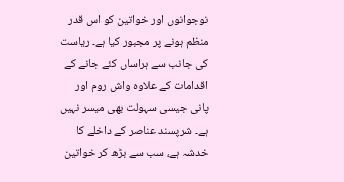نوجوانوں اور خواتین کو اس قدر منظم ہونے پر مجبور کیا ہے۔ ریاست کی جانب سے ہراساں کئے جانے کے اقدامات کے علاوہ واش روم اور پانی جیسی سہولت بھی میسر نہیں ہے۔ شرپسند عناصر کے داخلے کا خدشہ ہے، سب سے بڑھ کر خواتین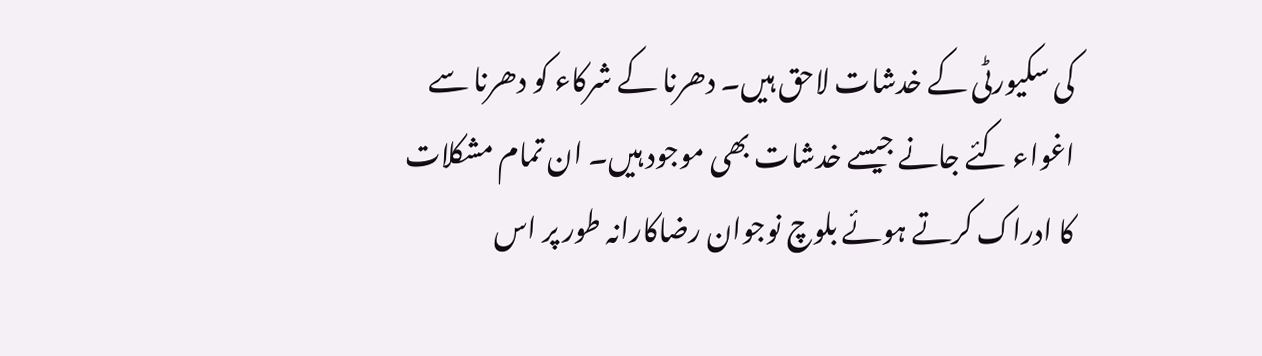کی سکیورٹی کے خدشات لاحق ہیں۔ دھرنا کے شرکاء کو دھرنا سے اغواء کئے جانے جیسے خدشات بھی موجود ہیں۔ ان تمام مشکلات کا ادراک کرتے ہوئے بلوچ نوجوان رضاکارانہ طور پر اس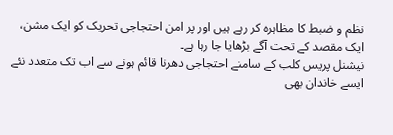نظم و ضبط کا مظاہرہ کر رہے ہیں اور پر امن احتجاجی تحریک کو ایک مشن، ایک مقصد کے تحت آگے بڑھایا جا رہا ہے۔
نیشنل پریس کلب کے سامنے احتجاجی دھرنا قائم ہونے سے اب تک متعدد نئے ایسے خاندان بھی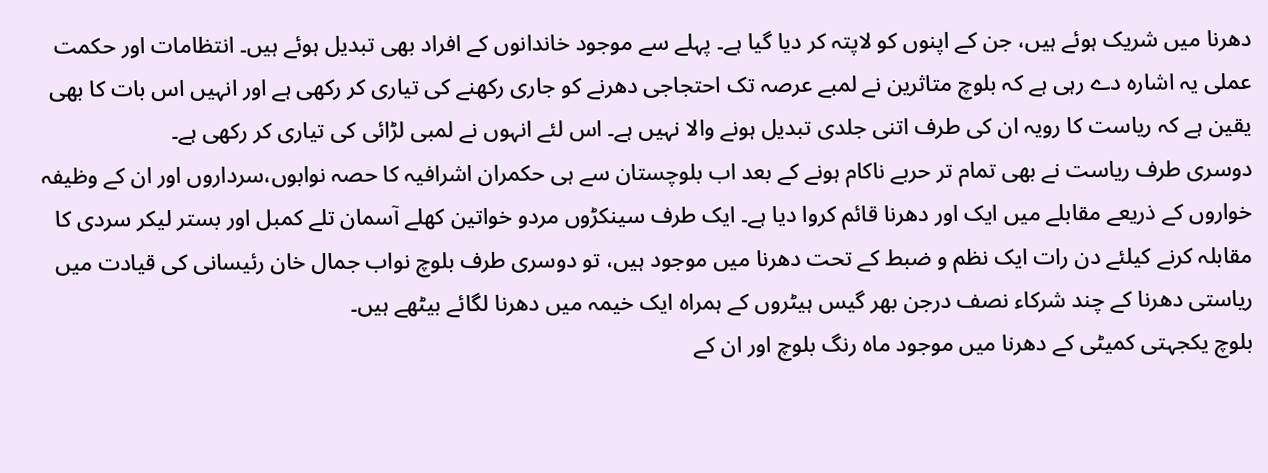دھرنا میں شریک ہوئے ہیں، جن کے اپنوں کو لاپتہ کر دیا گیا ہے۔ پہلے سے موجود خاندانوں کے افراد بھی تبدیل ہوئے ہیں۔ انتظامات اور حکمت عملی یہ اشارہ دے رہی ہے کہ بلوچ متاثرین نے لمبے عرصہ تک احتجاجی دھرنے کو جاری رکھنے کی تیاری کر رکھی ہے اور انہیں اس بات کا بھی یقین ہے کہ ریاست کا رویہ ان کی طرف اتنی جلدی تبدیل ہونے والا نہیں ہے۔ اس لئے انہوں نے لمبی لڑائی کی تیاری کر رکھی ہے۔
دوسری طرف ریاست نے بھی تمام تر حربے ناکام ہونے کے بعد اب بلوچستان سے ہی حکمران اشرافیہ کا حصہ نوابوں،سرداروں اور ان کے وظیفہ خواروں کے ذریعے مقابلے میں ایک اور دھرنا قائم کروا دیا ہے۔ ایک طرف سینکڑوں مردو خواتین کھلے آسمان تلے کمبل اور بستر لیکر سردی کا مقابلہ کرنے کیلئے دن رات ایک نظم و ضبط کے تحت دھرنا میں موجود ہیں، تو دوسری طرف بلوچ نواب جمال خان رئیسانی کی قیادت میں ریاستی دھرنا کے چند شرکاء نصف درجن بھر گیس ہیٹروں کے ہمراہ ایک خیمہ میں دھرنا لگائے بیٹھے ہیں۔
بلوچ یکجہتی کمیٹی کے دھرنا میں موجود ماہ رنگ بلوچ اور ان کے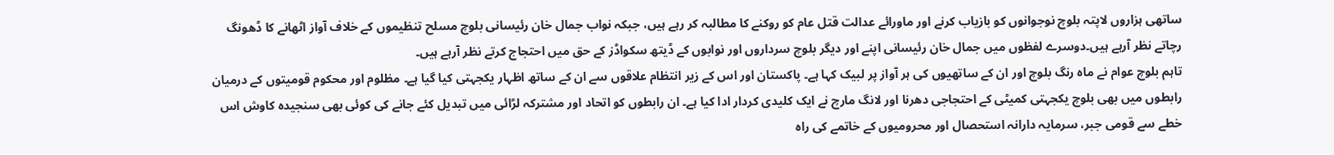ساتھی ہزاروں لاپتہ بلوچ نوجوانوں کو بازیاب کرنے اور ماورائے عدالت قتل عام کو روکنے کا مطالبہ کر رہے ہیں، جبکہ نواب جمال خان رئیسانی بلوچ مسلح تنظیموں کے خلاف آواز اٹھانے کا ڈھونگ رچاتے نظر آرہے ہیں۔دوسرے لفظوں میں جمال خان رئیسانی اپنے اور دیگر بلوچ سرداروں اور نوابوں کے ڈیتھ سکواڈز کے حق میں احتجاج کرتے نظر آرہے ہیں۔
تاہم بلوچ عوام نے ماہ رنگ بلوچ اور ان کے ساتھیوں کی ہر آواز پر لبیک کہا ہے۔ پاکستان اور اس کے زیر انتظام علاقوں سے ان کے ساتھ اظہار یکجہتی کیا گیا ہے۔ مظلوم اور محکوم قومیتوں کے درمیان رابطوں میں بھی بلوچ یکجہتی کمیٹی کے احتجاجی دھرنا اور لانگ مارچ نے ایک کلیدی کردار ادا کیا ہے۔ ان رابطوں کو اتحاد اور مشترکہ لڑائی میں تبدیل کئے جانے کی کوئی بھی سنجیدہ کاوش اس خطے سے قومی جبر، سرمایہ دارانہ استحصال اور محرومیوں کے خاتمے کی راہ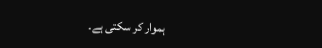ہموار کر سکتی ہے۔